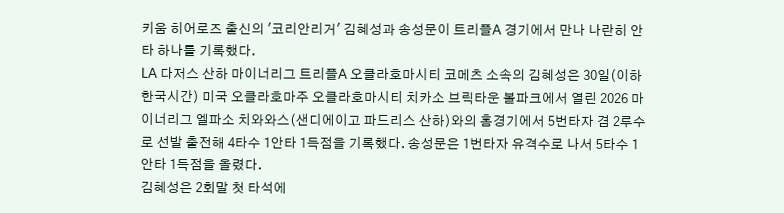키움 히어로즈 출신의 '코리안리거' 김혜성과 송성문이 트리플A 경기에서 만나 나란히 안타 하나를 기록했다.
LA 다저스 산하 마이너리그 트리플A 오클라호마시티 코메츠 소속의 김혜성은 30일(이하 한국시간) 미국 오클라호마주 오클라호마시티 치카소 브릭타운 볼파크에서 열린 2026 마이너리그 엘파소 치와와스(샌디에이고 파드리스 산하)와의 홈경기에서 5번타자 겸 2루수로 선발 출전해 4타수 1안타 1득점을 기록했다. 송성문은 1번타자 유격수로 나서 5타수 1안타 1득점을 올렸다.
김혜성은 2회말 첫 타석에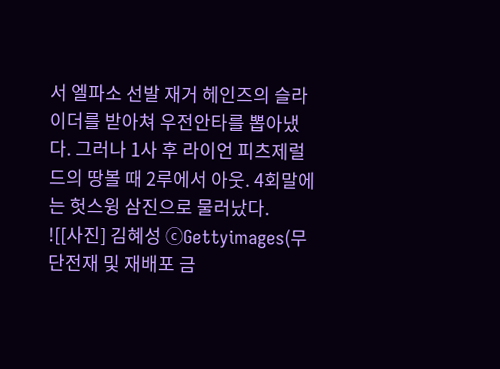서 엘파소 선발 재거 헤인즈의 슬라이더를 받아쳐 우전안타를 뽑아냈다. 그러나 1사 후 라이언 피츠제럴드의 땅볼 때 2루에서 아웃. 4회말에는 헛스윙 삼진으로 물러났다.
![[사진] 김혜성 ⓒGettyimages(무단전재 및 재배포 금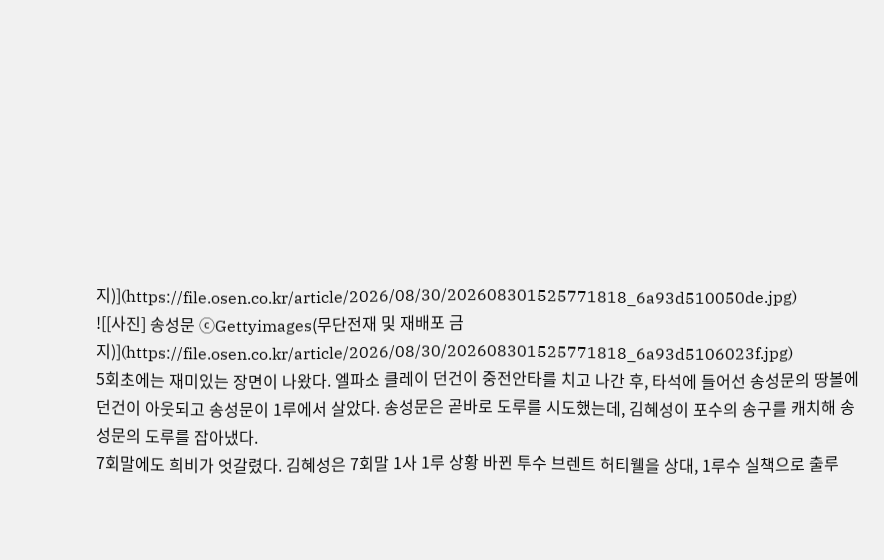지)](https://file.osen.co.kr/article/2026/08/30/202608301525771818_6a93d510050de.jpg)
![[사진] 송성문 ⓒGettyimages(무단전재 및 재배포 금지)](https://file.osen.co.kr/article/2026/08/30/202608301525771818_6a93d5106023f.jpg)
5회초에는 재미있는 장면이 나왔다. 엘파소 클레이 던건이 중전안타를 치고 나간 후, 타석에 들어선 송성문의 땅볼에 던건이 아웃되고 송성문이 1루에서 살았다. 송성문은 곧바로 도루를 시도했는데, 김혜성이 포수의 송구를 캐치해 송성문의 도루를 잡아냈다.
7회말에도 희비가 엇갈렸다. 김혜성은 7회말 1사 1루 상황 바뀐 투수 브렌트 허티웰을 상대, 1루수 실책으로 출루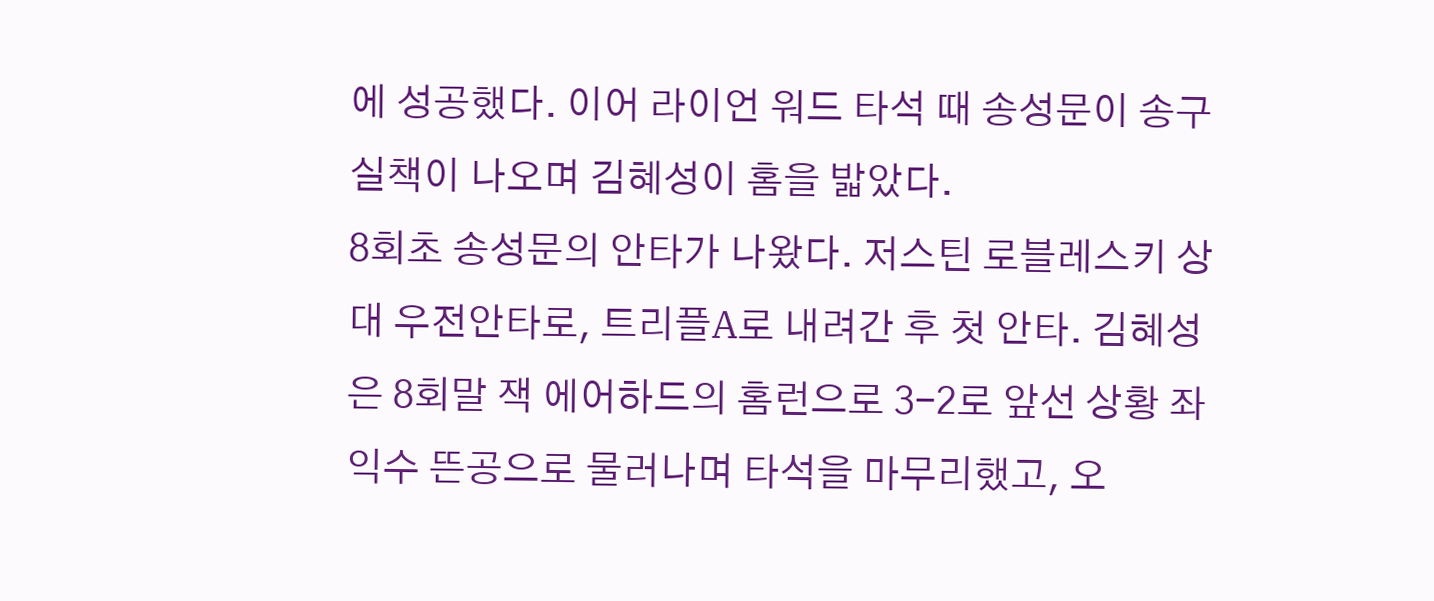에 성공했다. 이어 라이언 워드 타석 때 송성문이 송구 실책이 나오며 김혜성이 홈을 밟았다.
8회초 송성문의 안타가 나왔다. 저스틴 로블레스키 상대 우전안타로, 트리플A로 내려간 후 첫 안타. 김혜성은 8회말 잭 에어하드의 홈런으로 3-2로 앞선 상황 좌익수 뜬공으로 물러나며 타석을 마무리했고, 오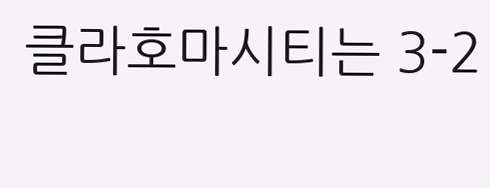클라호마시티는 3-2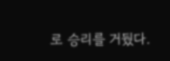로 승리를 거뒀다.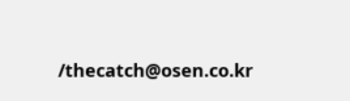/thecatch@osen.co.kr